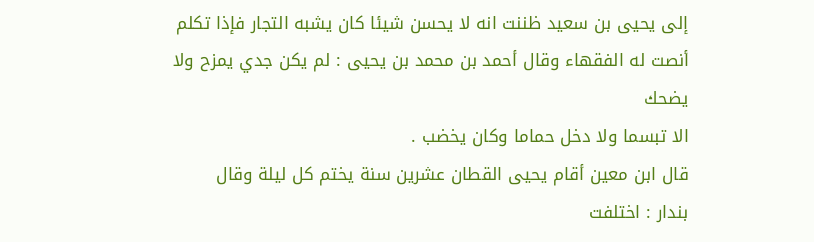إلى يحيى بن سعيد ظننت انه لا يحسن شيئا كان يشبه التجار فإذا تكلم
أنصت له الفقهاء وقال أحمد بن محمد بن يحيى : لم يكن جدي يمزح ولا يضحك
الا تبسما ولا دخل حماما وكان يخضب .
قال ابن معين أقام يحيى القطان عشرين سنة يختم كل ليلة وقال
بندار : اختلفت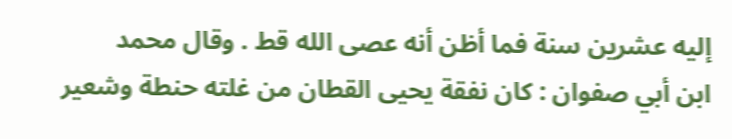إليه عشرين سنة فما أظن أنه عصى الله قط . وقال محمد
ابن أبي صفوان : كان نفقة يحيى القطان من غلته حنطة وشعير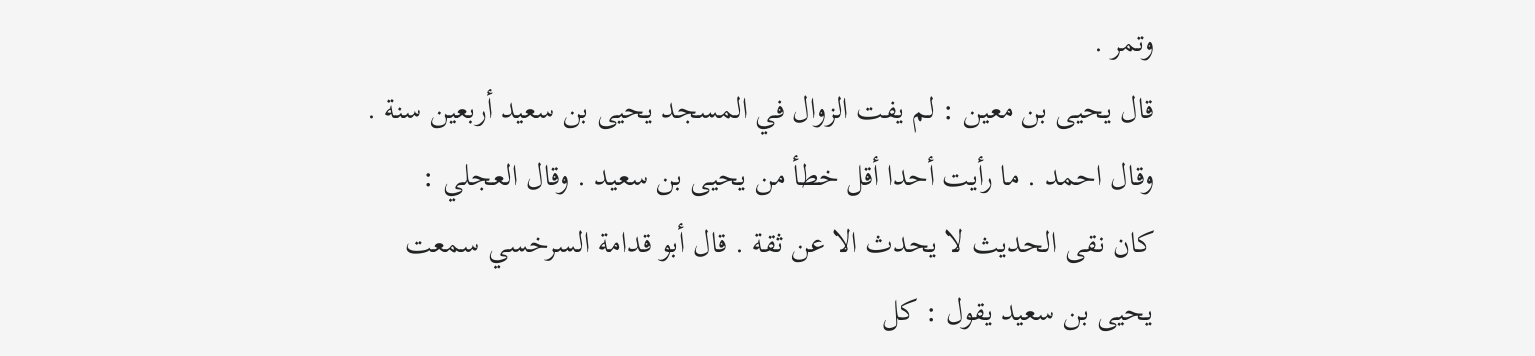وتمر .
قال يحيى بن معين : لم يفت الزوال في المسجد يحيى بن سعيد أربعين سنة .
وقال احمد . ما رأيت أحدا أقل خطأ من يحيى بن سعيد . وقال العجلي :
كان نقى الحديث لا يحدث الا عن ثقة . قال أبو قدامة السرخسي سمعت
يحيى بن سعيد يقول : كل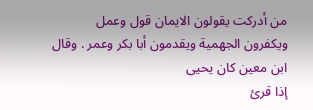من أدركت يقولون الايمان قول وعمل
ويكفرون الجهمية ويقدمون أبا بكر وعمر . وقال ابن معين كان يحيى
إذا قرئ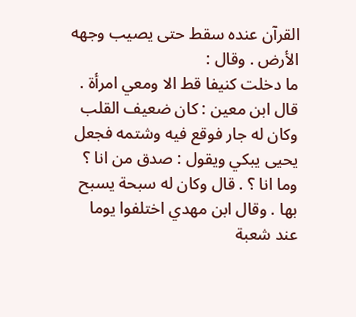القرآن عنده سقط حتى يصيب وجهه الأرض . وقال :
ما دخلت كنيفا قط الا ومعي امرأة .
قال ابن معين : كان ضعيف القلب وكان له جار فوقع فيه وشتمه فجعل
يحيى يبكي ويقول : صدق من انا ؟ وما انا ؟ . قال وكان له سبحة يسبح
بها . وقال ابن مهدي اختلفوا يوما عند شعبة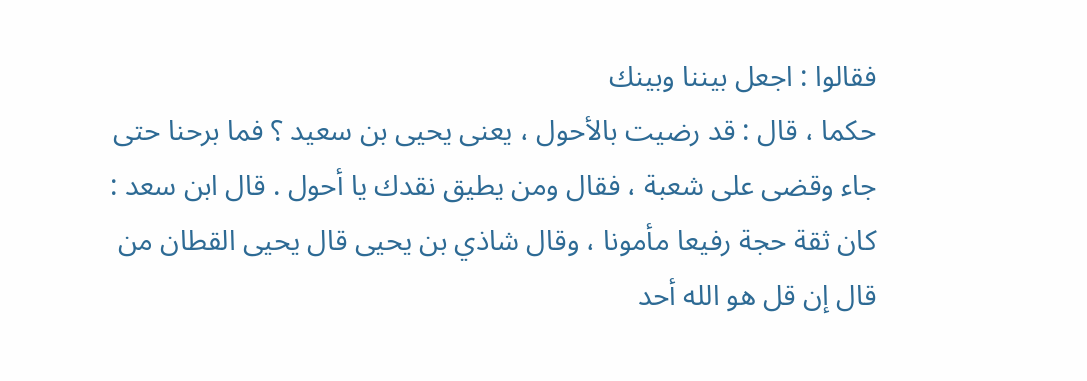فقالوا : اجعل بيننا وبينك
حكما ، قال : قد رضيت بالأحول ، يعنى يحيى بن سعيد ؟ فما برحنا حتى
جاء وقضى على شعبة ، فقال ومن يطيق نقدك يا أحول . قال ابن سعد :
كان ثقة حجة رفيعا مأمونا ، وقال شاذي بن يحيى قال يحيى القطان من
قال إن قل هو الله أحد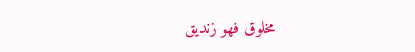مخلوق فهو زنديق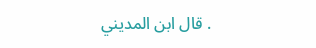. قال ابن المديني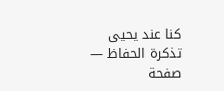كنا عند يحيى
تذكرة الحفاظ — صفحة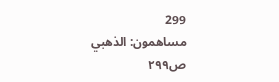299
مساهمون: الذهبي
ص٢٩٩